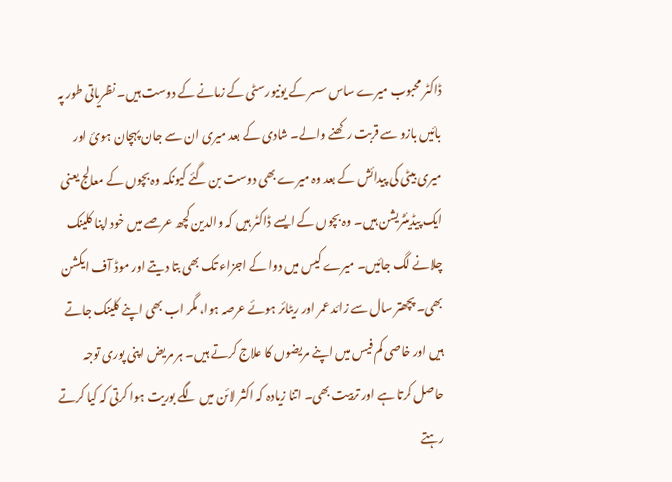ڈاکٹر محبوب میرے ساس سسر کے یونیورسٹی کے زمانے کے دوست ہیں۔ نظریاتی طور پہ بائیں بازو سے قربت رکھنے والے۔ شادی کے بعد میری ان سے جان پہچان ہوئ اور میری بیٹی کی پیدائش کے بعد وہ میرے بھی دوست بن گئے کیونکہ وہ بچوں کے معالج یعنی ایک پیڈیئٹریشن ہیں۔ وہ بچوں کے ایسے ڈاکٹر ہیں کہ والدین کچھ عرصے میں خود اپنا کلینک چلانے لگ جائیں۔ میرے کیس میں دوا کے اجزاء تک بھی بتا دیتے اور موڈ آف ایکشن بھی۔ پچھتر سال سے زائد عمر اور ریٹائر ہوئے عرصہ ہوا، مگر اب بھی اپنے کلینک جاتے ہیں اور خاصی کم فیس میں اپنے مریضوں کا علاج کرتے ہیں۔ ہر مریض اپنی پوری توجہ حاصل کرتا ہے اور تربیت بھی۔ اتنا زیادہ کہ اکثر لائن میں لگے بوریت ہوا کرتی کہ کیا کرتے رہتے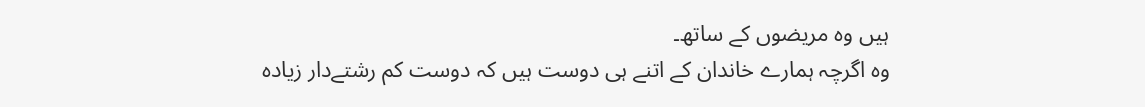ہیں وہ مریضوں کے ساتھ۔
وہ اگرچہ ہمارے خاندان کے اتنے ہی دوست ہیں کہ دوست کم رشتےدار زیادہ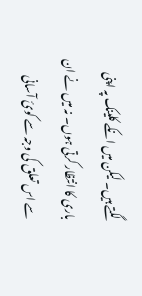لگتے ہیں۔ لیکن میں انکے کلینک پہ اپنی باری کا انتظار کرتی ہوں۔ نہ میں نے ان سے اس تعلق کی وجہ سے کوئ آسانی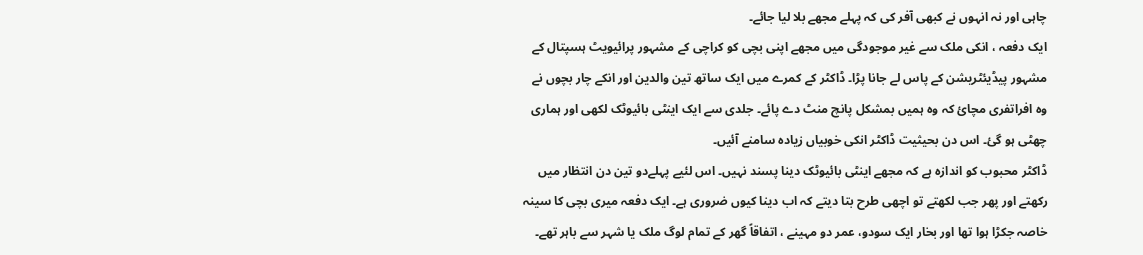چاہی اور نہ انہوں نے کبھی آفر کی کہ پہلے مجھے بلا لیا جائے۔
ایک دفعہ ، انکی ملک سے غیر موجودگی میں مجھے اپنی بچی کو کراچی کے مشہور پرائیویٹ ہسپتال کے مشہور پیڈیئٹریشن کے پاس لے جانا پڑا۔ ڈاکٹر کے کمرے میں ایک ساتھ تین والدین اور انکے چار بچوں نے وہ افراتفری مچائ کہ وہ ہمیں بمشکل پانچ منٹ دے پائے۔ جلدی سے ایک اینٹی بائیوٹک لکھی اور ہماری چھٹی ہو گئ۔ اس دن بحیثیت ڈاکٹر انکی خوبیاں زیادہ سامنے آئیں۔
ڈاکٹر محبوب کو اندازہ ہے کہ مجھے اینٹی بائیوٹک دینا پسند نہیں۔ اس لئیے پہلےدو تین دن انتظار میں رکھتے اور پھر جب لکھتے تو اچھی طرح بتا دیتے کہ اب دینا کیوں ضروری ہے۔ ایک دفعہ میری بچی کا سینہ خاصہ جکڑا ہوا تھا اور بخار ایک سودو، عمر دو مہینے ، اتفاقاً گھر کے تمام لوگ ملک یا شہر سے باہر تھے۔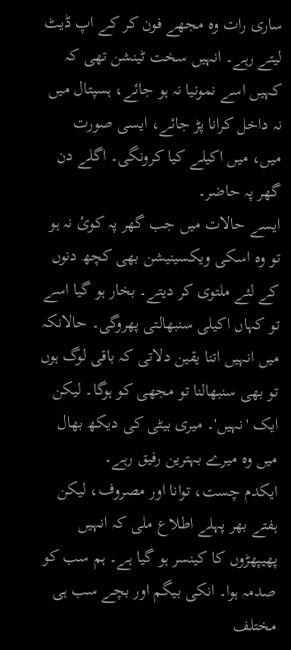ساری رات وہ مجھے فون کر کے اپ ڈیٹ لیتے رہے۔ انہیں سخت ٹینشن تھی کہ کہیں اسے نمونیا نہ ہو جائے، ہسپتال میں نہ داخل کرانا پڑ جائے، ایسی صورت میں، میں اکیلے کیا کرونگی۔ اگلے دن گھر پہ حاضر۔
ایسے حالات میں جب گھر پہ کوئ نہ ہو تو وہ اسکی ویکسینیشن بھی کچھ دنوں کے لئے ملتوی کر دیتے۔ بخار ہو گیا اسے تو کہاں اکیلی سنبھالتی پھروگی۔ حالانکہ میں انہیں اتنا یقین دلاتی کہ باقی لوگ ہوں تو بھی سنبھالنا تو مجھی کو ہوگا۔ لیکن ایک 'نہیں'۔ میری بیٹی کی دیکھ بھال میں وہ میرے بہترین رفیق رہے۔
ایکدم چست، توانا اور مصروف، لیکن ہفتے بھر پہلے اطلاع ملی کہ انہیں پھیپھڑوں کا کینسر ہو گیا ہے۔ ہم سب کو صدمہ ہوا۔ انکی بیگم اور بچے سب ہی مختلف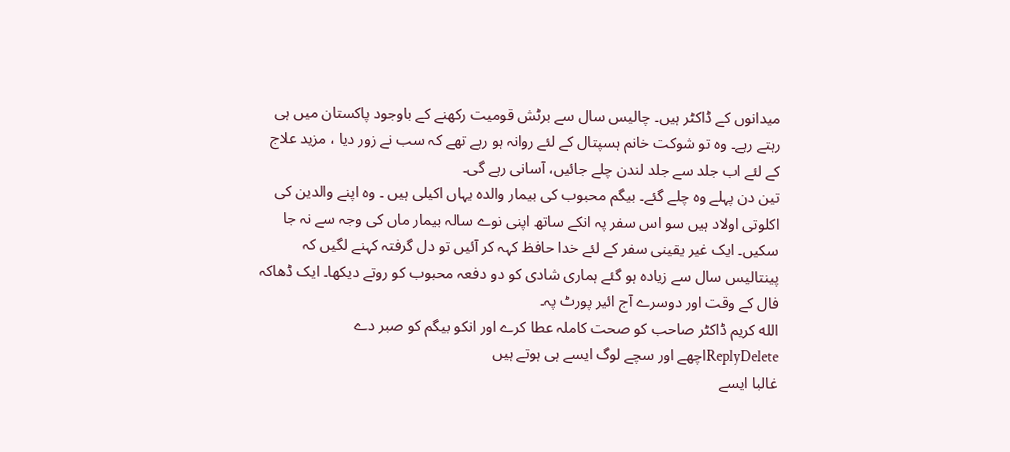میدانوں کے ڈاکٹر ہیں۔ چالیس سال سے برٹش قومیت رکھنے کے باوجود پاکستان میں ہی رہتے رہے۔ وہ تو شوکت خانم ہسپتال کے لئے روانہ ہو رہے تھے کہ سب نے زور دیا ، مزید علاج کے لئے اب جلد سے جلد لندن چلے جائیں، آسانی رہے گی۔
تین دن پہلے وہ چلے گئے۔ بیگم محبوب کی بیمار والدہ یہاں اکیلی ہیں ۔ وہ اپنے والدین کی اکلوتی اولاد ہیں سو اس سفر پہ انکے ساتھ اپنی نوے سالہ بیمار ماں کی وجہ سے نہ جا سکیں۔ ایک غیر یقینی سفر کے لئے خدا حافظ کہہ کر آئیں تو دل گرفتہ کہنے لگیں کہ پینتالیس سال سے زیادہ ہو گئے ہماری شادی کو دو دفعہ محبوب کو روتے دیکھا۔ ایک ڈھاکہ فال کے وقت اور دوسرے آج ائیر پورٹ پہ۔
الله کریم ڈاکٹر صاحب کو صحت کاملہ عطا کرے اور انکو بیگم کو صبر دے
ReplyDeleteاچھے اور سچے لوگ ایسے ہی ہوتے ہیں
غالبا ایسے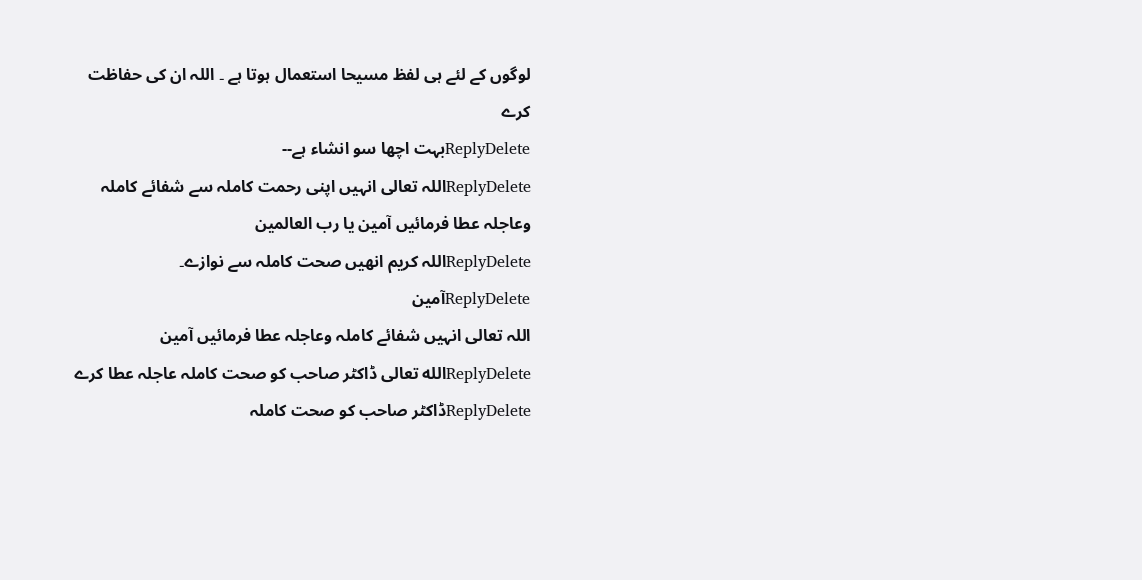لوگوں کے لئے ہی لفظ مسیحا استعمال ہوتا ہے ۔ اللہ ان کی حفاظت کرے
ReplyDeleteبہت اچھا سو انشاء ہے--
ReplyDeleteاللہ تعالی انہیں اپنی رحمت کاملہ سے شفائے کاملہ وعاجلہ عطا فرمائیں آمین یا رب العالمین
ReplyDeleteاللہ کریم انھیں صحت کاملہ سے نوازے۔
ReplyDeleteآمین
اللہ تعالی انہیں شفائے کاملہ وعاجلہ عطا فرمائیں آمین
ReplyDeleteالله تعالی ڈاکٹر صاحب کو صحت کاملہ عاجلہ عطا کرے
ReplyDeleteڈاکٹر صاحب کو صحت کاملہ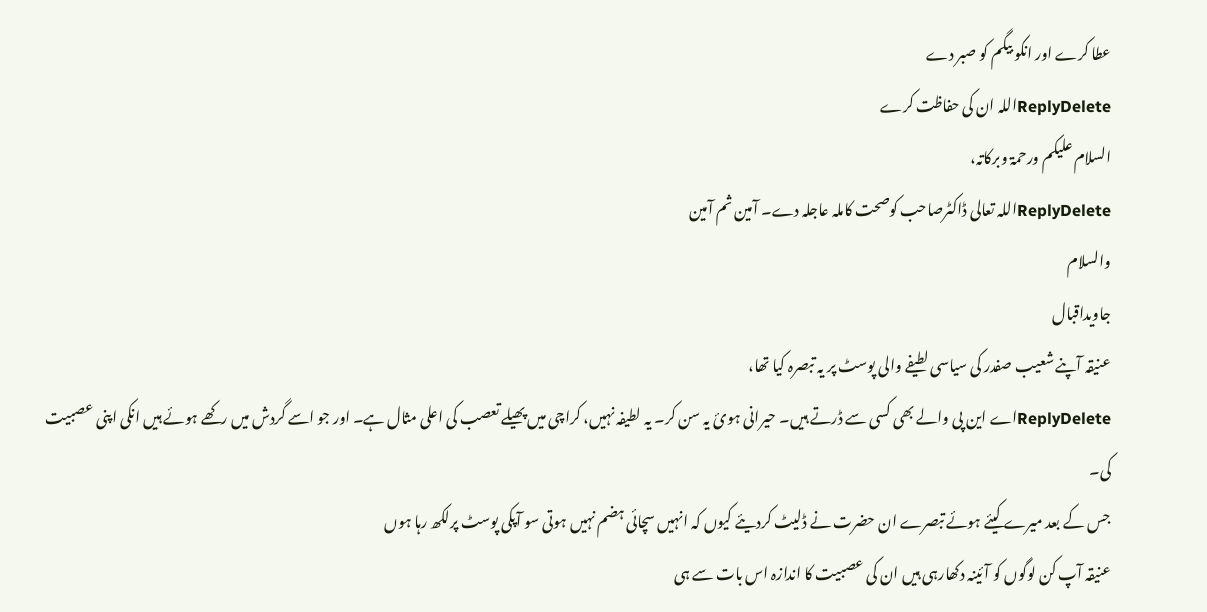عطا کرے اور انکو بیگم کو صبر دے
ReplyDeleteاللہ ان کی حفاظت کرے
السلام علیکم ورحمۃ وبرکاتہ،
ReplyDeleteاللہ تعالی ڈاکٹرصاحب کوصحت کاملہ عاجلہ دے۔ آمین ثم آمین
والسلام
جاویداقبال
عنیقہ آپنے شعیب صفدر کی سیاسی لطیفے والی پوسٹ پر یہ تبصرہ کیا تھا،
ReplyDeleteاے این پی والے بھی کسی سے ڈرتے ہیں۔ حیرانی ہوئ یہ سن کر۔ یہ لطیفہ نہیں، کراچی میں پھیلے تعصب کی اعلی مثال ہے۔ اور جو اسے گردش میں رکھے ہوئے ہیں انکی اپنی عصبیت کی۔
جس کے بعد میرے کیئے ہوئے تبصرے ان حضرت نے ڈلیٹ کردیئے کیوں کہ انہیں سچائی ہضم نہیں ہوتی سو آپکی پوسٹ پرلکھ رہا ہوں
عنیقہ آپ کن لوگوں کو آئینہ دکھارہی ہیں ان کی عصبیت کا اندازہ اس بات سے ہی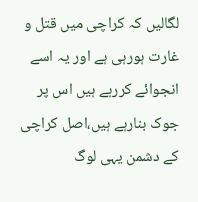لگالیں کہ کراچی میں قتل و غارت ہورہی ہے اور یہ اسے انجوائے کررہے ہیں اس پر جوک بنارہے ہیں،اصل کراچی کے دشمن یہی لوگ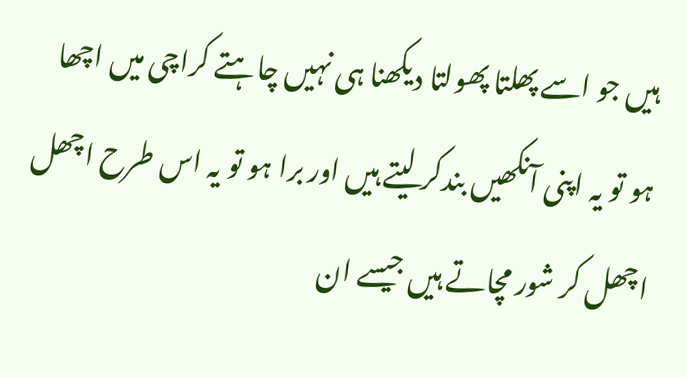ہیں جو اسے پھلتا پھولتا دیکھنا ہی نہیں چاہتے کراچی میں اچھا ہو تو یہ اپنی آنکھیں بندکر لیتے ہیں اور برا ہو تو یہ اس طرح اچھل اچھل کر شور مچاتے ہیں جیسے ان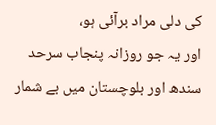کی دلی مراد برآئی ہو،
اور یہ جو روزانہ پنجاب سرحد سندھ اور بلوچستان میں بے شمار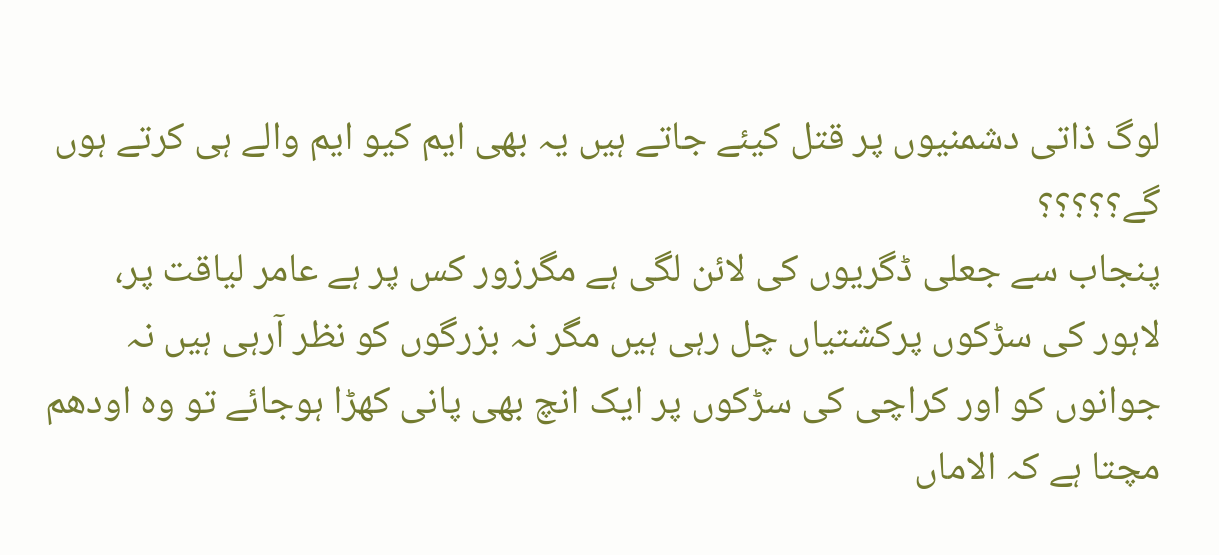لوگ ذاتی دشمنیوں پر قتل کیئے جاتے ہیں یہ بھی ایم کیو ایم والے ہی کرتے ہوں گے؟؟؟؟؟
پنجاب سے جعلی ڈگریوں کی لائن لگی ہے مگرزور کس پر ہے عامر لیاقت پر،
لاہور کی سڑکوں پرکشتیاں چل رہی ہیں مگر نہ بزرگوں کو نظر آرہی ہیں نہ جوانوں کو اور کراچی کی سڑکوں پر ایک انچ بھی پانی کھڑا ہوجائے تو وہ اودھم مچتا ہے کہ الاماں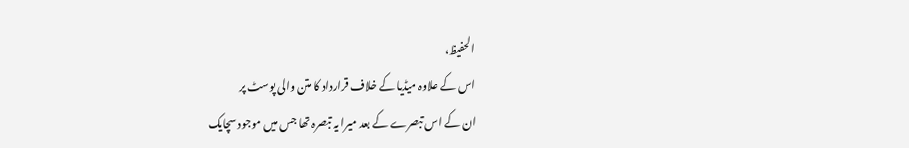الحفیظ،
اس کے علاوہ میڈیا کے خلاف قرارداد کا متن والی پوسٹ پر
ان کے اس تبصرے کے بعد میرا یہ تبصرہ تھا جس میں موجود سچایک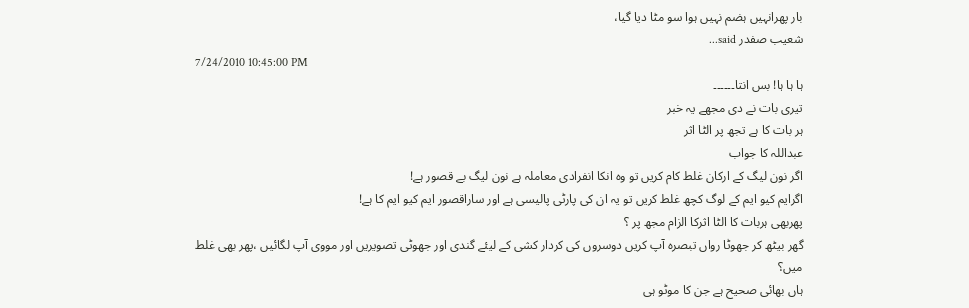بار پھرانہیں ہضم نہیں ہوا سو مٹا دیا گیا،
شعیب صفدر said...
7/24/2010 10:45:00 PM
ہا ہا ہا! بس انتا۔۔۔۔۔۔
تیری بات نے دی مجھے یہ خبر
ہر بات کا ہے تجھ پر الٹا اثر
عبداللہ کا جواب
اگر نون لیگ کے ارکان غلط کام کریں تو وہ انکا انفرادی معاملہ ہے نون لیگ بے قصور ہے!
اگرایم کیو ایم کے لوگ کچھ غلط کریں تو یہ ان کی پارٹی پالیسی ہے اور ساراقصور ایم کیو ایم کا ہے!
پھربھی ہربات کا الٹا اثرکا الزام مجھ پر ؟
گھر بیٹھ کر جھوٹا رواں تبصرہ آپ کریں دوسروں کی کردار کشی کے لیئے گندی اور جھوٹی تصویریں اور مووی آپ لگائیں ،پھر بھی غلط میں؟
ہاں بھائی صحیح ہے جن کا موٹو ہی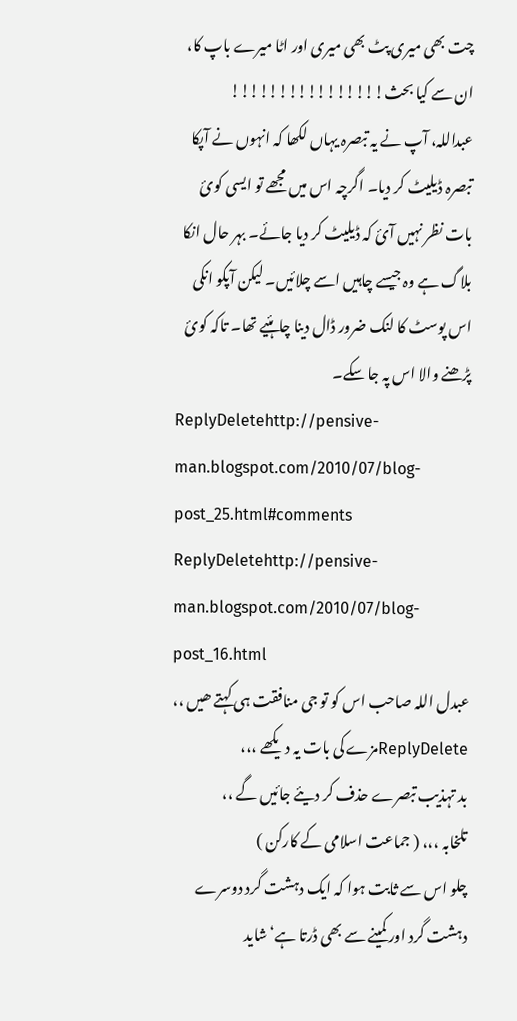چت بھی میری پٹ بھی میری اور اٹا میرے باپ کا، ان سے کیا بحث!!!!!!!!!!!!!!!!
عبداللہ، آپ نے یہ تبصرہ یہاں لکھا کہ انہوں نے آپکا تبصرہ ڈیلیٹ کر دیا۔ اگرچہ اس میں مجھے تو ایسی کوئ بات نظر نہیں آئ کہ ڈیلیٹ کر دیا جائے۔ بہر حال انکا بلاگ ہے وہ جیسے چاہیں اسے چلائیں۔ لیکن آپکو انکی اس پوسٹ کا لنک ضرور ڈال دینا چاہئیے تھا۔ تاکہ کوئ پڑھنے والا اس پہ جا سکے۔
ReplyDeletehttp://pensive-man.blogspot.com/2010/07/blog-post_25.html#comments
ReplyDeletehttp://pensive-man.blogspot.com/2010/07/blog-post_16.html
عبدل اللہ صاحب اس کو تو جی منافقت ہی کہتے ھیں ،،
ReplyDeleteمزے کی بات یہ دیکھے ،،،
بد تہذیب تبصرے حذف کر دیئے جائیں گے ،،
تلخابہ ،،، ( جماعت اسلامی کے کارکن )
چلو اس سے ثابت ہوا کہ ایک دہشت گرد دوسرے دہشت گرد اور کمینے سے بھی ڈرتا ہے‘ شاید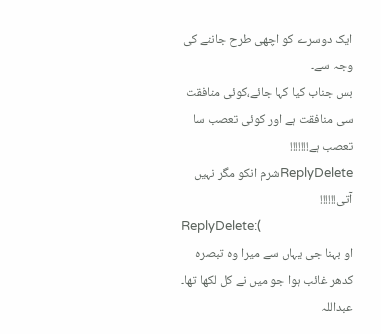ایک دوسرے کو اچھی طرح جاننے کی وجہ سے۔
بس جناب کیا کہا جائے،کوئی منافقت سی منافقت ہے اور کوئی تعصب سا تعصب ہے!!!!!!!
ReplyDeleteشرم انکو مگر نہیں آتی!!!!!!
ReplyDelete:(
او بہنا جی یہاں سے میرا وہ تبصرہ کدھر غائب ہوا جو میں نے کل لکھا تھا۔ عبداللہ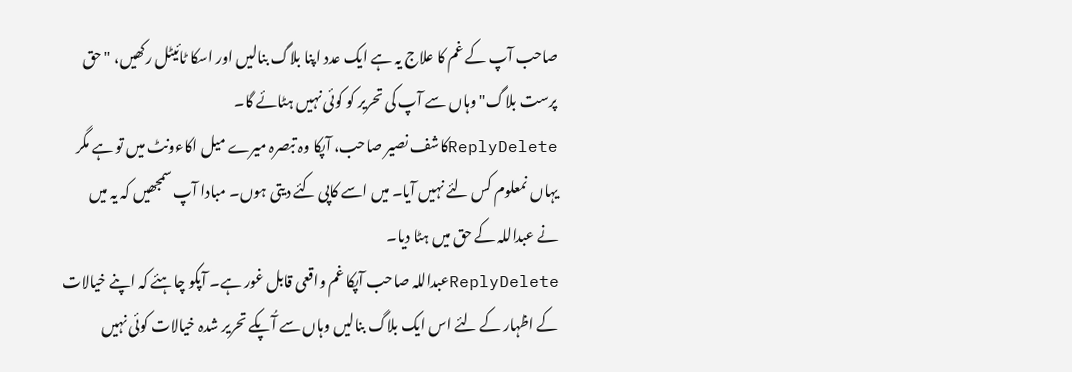صاحب آپ کے غم کا علاج یہ ہے ایک عدد اپنا بلاگ بنالیں اور اسکا ٹائیٹل رکھیں، "حق پرست بلاگ" وہاں سے آپ کی تحریر کو کوئی نہیں ہٹائے گا۔
ReplyDeleteکاشف نصیر صاحب، آپکا وہ تبصرہ میرے میل اکاءونٹ میں تو ہے مگر یہاں نمعلوم کس لئے نہیں آیا۔ میں اسے کاپی کئے دیتی ہوں۔ مبادا آپ سمجھیں کہ یہ میں نے عبداللہ کے حق میں ہٹا دیا۔
ReplyDeleteعبداللہ صاحب آپکا غم واقعی قابل غور ہے۔ آپکو چاہئے کہ اپنے خیالات کے اظہار کے لئے اس ایک بلاگ بنالیں وہاں سے آُپکے تحریر شدہ خیالات کوئی نہیں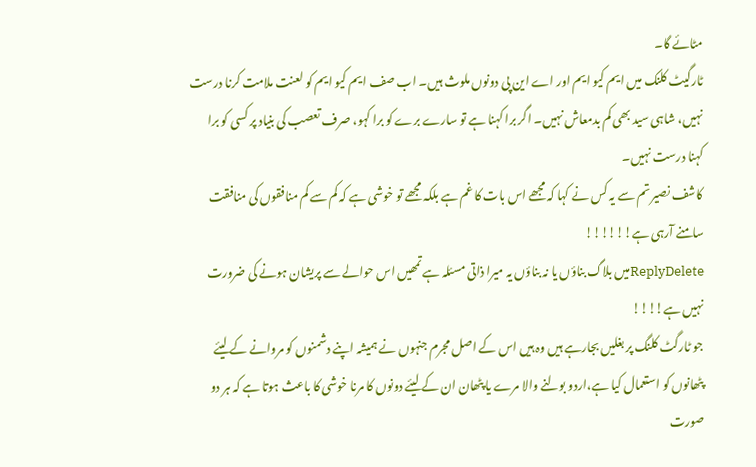مٹائے گا۔
ٹارگیٹ کلنک میں ایم کیو ایم اور اے این پی دونوں ملوث ہیں۔ اب صف ایم کیو ایم کو لعنت ملامت کرنا درست نہیں، شاہی سید بھی کم بدمعاش نہیں۔ اگر برا کہنا ہے تو سارے برے کو برا کہو، صرف تعصب کی بنیاد پر کسی کو برا کہنا درست نہیں۔
کاشف نصیر تم سے یہ کس نے کہا کہ مجھے اس بات کا غم ہے بلکہ مجھے تو خوشی ہے کہ کم سے کم منافقوں کی منافقت سامنے آرہی ہے!!!!!!
ReplyDeleteمیں بلاگ بناؤں یا نہ بناؤں یہ میرا ذاتی مسئلہ ہے تمھیں اس حوالے سے پریشان ہونے کی ضرورت نہیں ہے!!!!
جو ٹارگٹ کلنگ پر بغلیں بجارہے ہیں وہ ہیں اس کے اصل مجرم جنہوں نے ہمیشہ اپنے دشمنوں کو مروانے کے لیئے پٹھانوں کو استعمال کیا ہے،اردو بولنے والا مرے یا پٹھان ان کے لیئے دونوں کا مرنا خوشی کا باعث ہوتا ہے کہ ہر دو صورت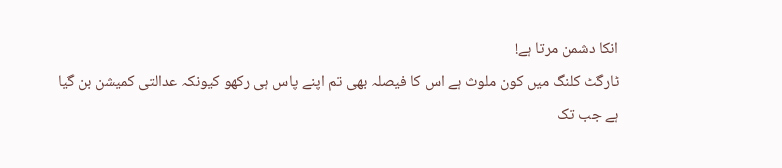انکا دشمن مرتا ہے!
ٹارگٹ کلنگ میں کون ملوث ہے اس کا فیصلہ بھی تم اپنے پاس ہی رکھو کیونکہ عدالتی کمیشن بن گیا ہے جب تک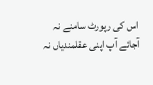اس کی رپورٹ سامنے نہ آجائے آپ اپنی عقلمندیاں نہ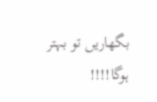بگھاریں تو بہتر ہوگا!!!!